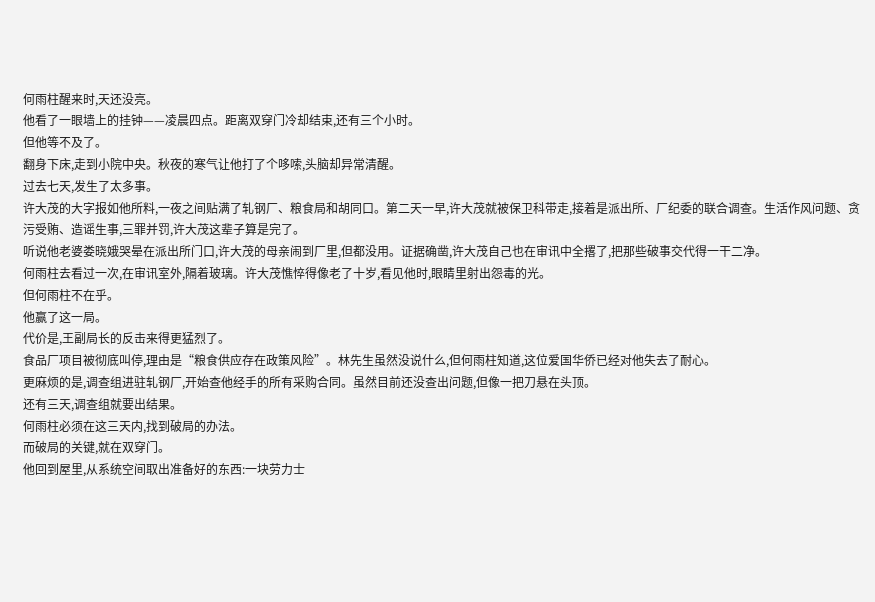何雨柱醒来时,天还没亮。
他看了一眼墙上的挂钟——凌晨四点。距离双穿门冷却结束,还有三个小时。
但他等不及了。
翻身下床,走到小院中央。秋夜的寒气让他打了个哆嗦,头脑却异常清醒。
过去七天,发生了太多事。
许大茂的大字报如他所料,一夜之间贴满了轧钢厂、粮食局和胡同口。第二天一早,许大茂就被保卫科带走,接着是派出所、厂纪委的联合调查。生活作风问题、贪污受贿、造谣生事,三罪并罚,许大茂这辈子算是完了。
听说他老婆娄晓娥哭晕在派出所门口,许大茂的母亲闹到厂里,但都没用。证据确凿,许大茂自己也在审讯中全撂了,把那些破事交代得一干二净。
何雨柱去看过一次,在审讯室外,隔着玻璃。许大茂憔悴得像老了十岁,看见他时,眼睛里射出怨毒的光。
但何雨柱不在乎。
他赢了这一局。
代价是,王副局长的反击来得更猛烈了。
食品厂项目被彻底叫停,理由是“粮食供应存在政策风险”。林先生虽然没说什么,但何雨柱知道,这位爱国华侨已经对他失去了耐心。
更麻烦的是,调查组进驻轧钢厂,开始查他经手的所有采购合同。虽然目前还没查出问题,但像一把刀悬在头顶。
还有三天,调查组就要出结果。
何雨柱必须在这三天内,找到破局的办法。
而破局的关键,就在双穿门。
他回到屋里,从系统空间取出准备好的东西:一块劳力士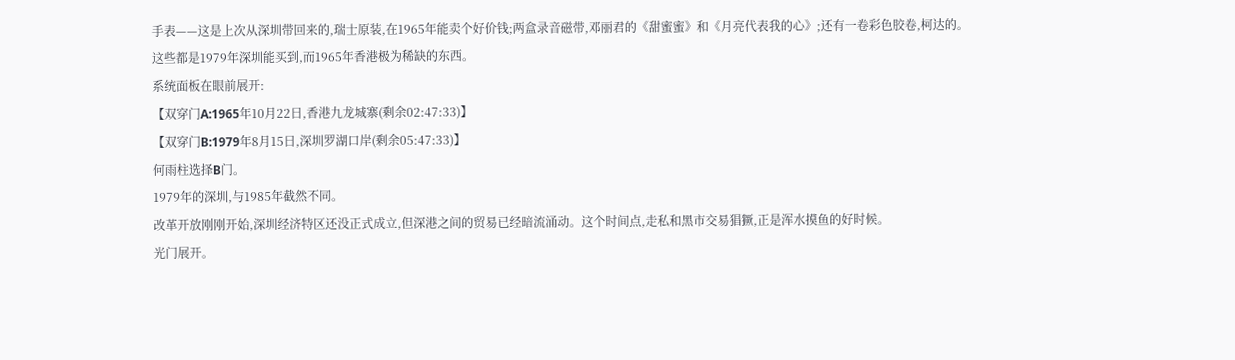手表——这是上次从深圳带回来的,瑞士原装,在1965年能卖个好价钱;两盒录音磁带,邓丽君的《甜蜜蜜》和《月亮代表我的心》;还有一卷彩色胶卷,柯达的。
这些都是1979年深圳能买到,而1965年香港极为稀缺的东西。
系统面板在眼前展开:
【双穿门A:1965年10月22日,香港九龙城寨(剩余02:47:33)】
【双穿门B:1979年8月15日,深圳罗湖口岸(剩余05:47:33)】
何雨柱选择B门。
1979年的深圳,与1985年截然不同。
改革开放刚刚开始,深圳经济特区还没正式成立,但深港之间的贸易已经暗流涌动。这个时间点,走私和黑市交易猖獗,正是浑水摸鱼的好时候。
光门展开。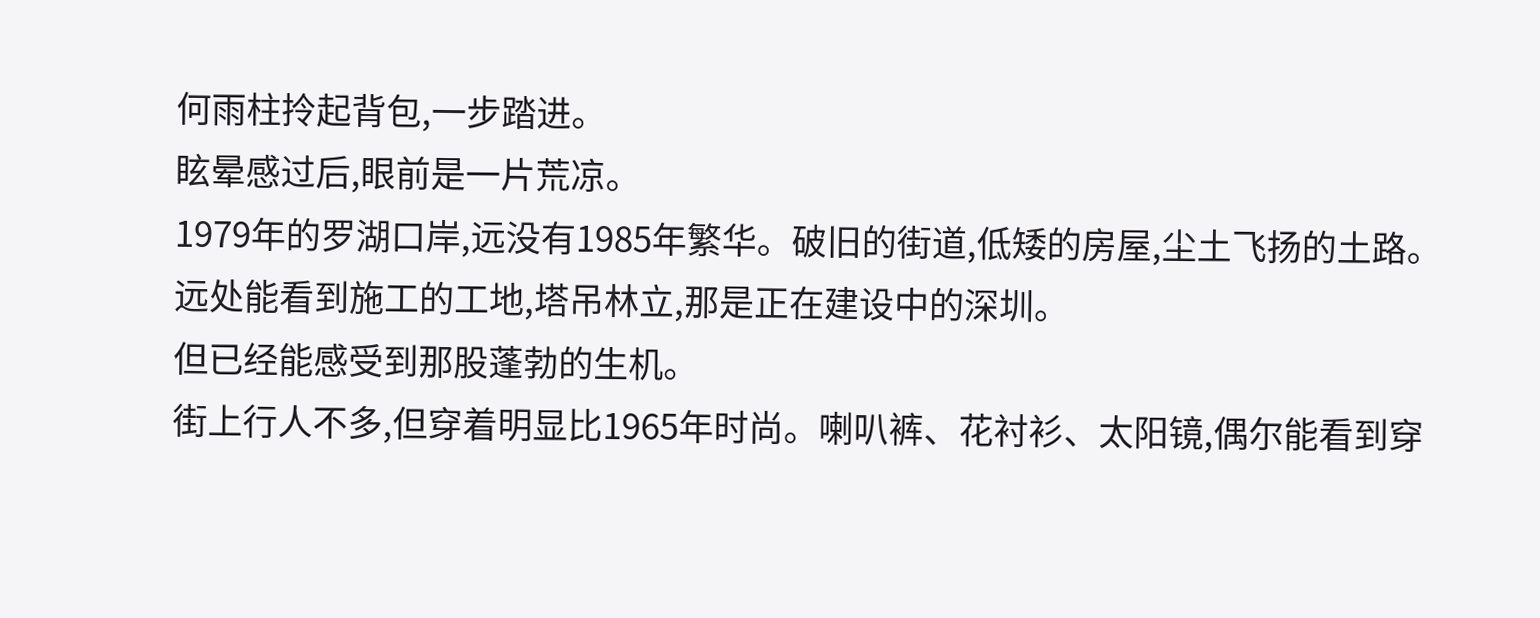何雨柱拎起背包,一步踏进。
眩晕感过后,眼前是一片荒凉。
1979年的罗湖口岸,远没有1985年繁华。破旧的街道,低矮的房屋,尘土飞扬的土路。远处能看到施工的工地,塔吊林立,那是正在建设中的深圳。
但已经能感受到那股蓬勃的生机。
街上行人不多,但穿着明显比1965年时尚。喇叭裤、花衬衫、太阳镜,偶尔能看到穿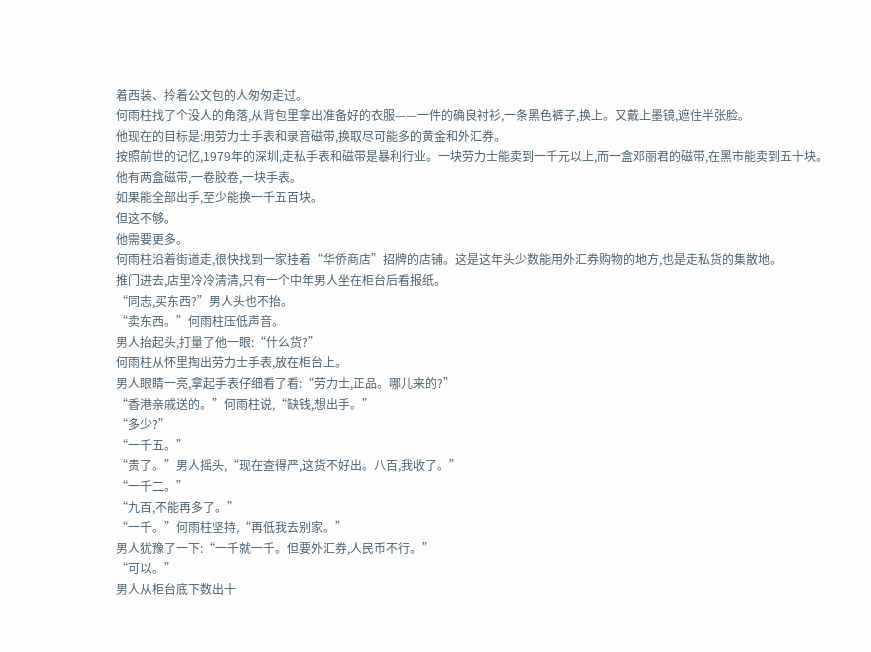着西装、拎着公文包的人匆匆走过。
何雨柱找了个没人的角落,从背包里拿出准备好的衣服——一件的确良衬衫,一条黑色裤子,换上。又戴上墨镜,遮住半张脸。
他现在的目标是:用劳力士手表和录音磁带,换取尽可能多的黄金和外汇券。
按照前世的记忆,1979年的深圳,走私手表和磁带是暴利行业。一块劳力士能卖到一千元以上,而一盒邓丽君的磁带,在黑市能卖到五十块。
他有两盒磁带,一卷胶卷,一块手表。
如果能全部出手,至少能换一千五百块。
但这不够。
他需要更多。
何雨柱沿着街道走,很快找到一家挂着“华侨商店”招牌的店铺。这是这年头少数能用外汇券购物的地方,也是走私货的集散地。
推门进去,店里冷冷清清,只有一个中年男人坐在柜台后看报纸。
“同志,买东西?”男人头也不抬。
“卖东西。”何雨柱压低声音。
男人抬起头,打量了他一眼:“什么货?”
何雨柱从怀里掏出劳力士手表,放在柜台上。
男人眼睛一亮,拿起手表仔细看了看:“劳力士,正品。哪儿来的?”
“香港亲戚送的。”何雨柱说,“缺钱,想出手。”
“多少?”
“一千五。”
“贵了。”男人摇头,“现在查得严,这货不好出。八百,我收了。”
“一千二。”
“九百,不能再多了。”
“一千。”何雨柱坚持,“再低我去别家。”
男人犹豫了一下:“一千就一千。但要外汇券,人民币不行。”
“可以。”
男人从柜台底下数出十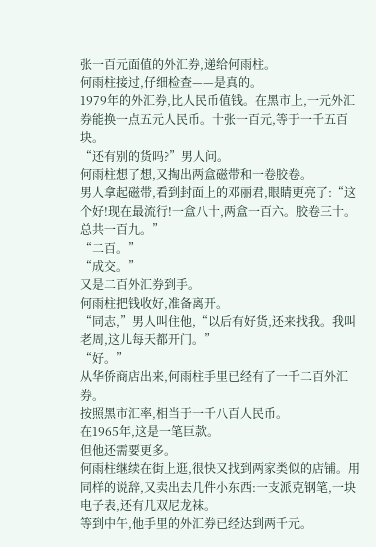张一百元面值的外汇券,递给何雨柱。
何雨柱接过,仔细检查——是真的。
1979年的外汇券,比人民币值钱。在黑市上,一元外汇券能换一点五元人民币。十张一百元,等于一千五百块。
“还有别的货吗?”男人问。
何雨柱想了想,又掏出两盒磁带和一卷胶卷。
男人拿起磁带,看到封面上的邓丽君,眼睛更亮了:“这个好!现在最流行!一盒八十,两盒一百六。胶卷三十。总共一百九。”
“二百。”
“成交。”
又是二百外汇券到手。
何雨柱把钱收好,准备离开。
“同志,”男人叫住他,“以后有好货,还来找我。我叫老周,这儿每天都开门。”
“好。”
从华侨商店出来,何雨柱手里已经有了一千二百外汇券。
按照黑市汇率,相当于一千八百人民币。
在1965年,这是一笔巨款。
但他还需要更多。
何雨柱继续在街上逛,很快又找到两家类似的店铺。用同样的说辞,又卖出去几件小东西:一支派克钢笔,一块电子表,还有几双尼龙袜。
等到中午,他手里的外汇券已经达到两千元。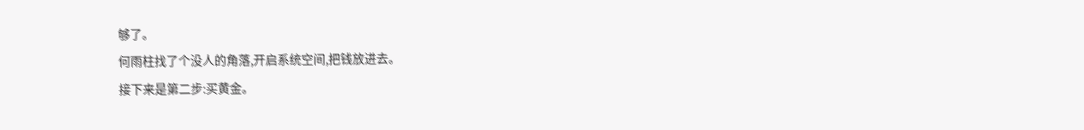够了。
何雨柱找了个没人的角落,开启系统空间,把钱放进去。
接下来是第二步:买黄金。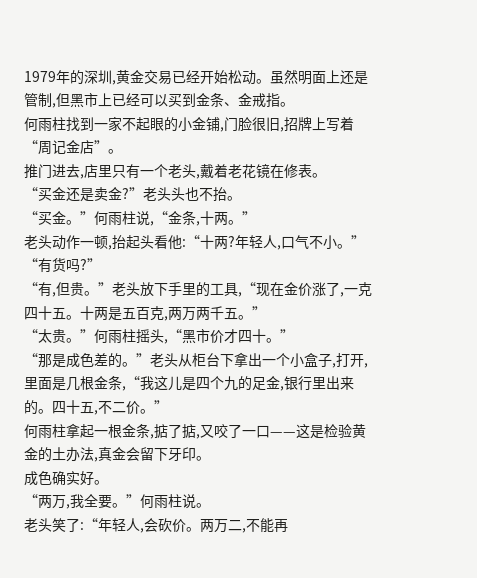1979年的深圳,黄金交易已经开始松动。虽然明面上还是管制,但黑市上已经可以买到金条、金戒指。
何雨柱找到一家不起眼的小金铺,门脸很旧,招牌上写着“周记金店”。
推门进去,店里只有一个老头,戴着老花镜在修表。
“买金还是卖金?”老头头也不抬。
“买金。”何雨柱说,“金条,十两。”
老头动作一顿,抬起头看他:“十两?年轻人,口气不小。”
“有货吗?”
“有,但贵。”老头放下手里的工具,“现在金价涨了,一克四十五。十两是五百克,两万两千五。”
“太贵。”何雨柱摇头,“黑市价才四十。”
“那是成色差的。”老头从柜台下拿出一个小盒子,打开,里面是几根金条,“我这儿是四个九的足金,银行里出来的。四十五,不二价。”
何雨柱拿起一根金条,掂了掂,又咬了一口——这是检验黄金的土办法,真金会留下牙印。
成色确实好。
“两万,我全要。”何雨柱说。
老头笑了:“年轻人,会砍价。两万二,不能再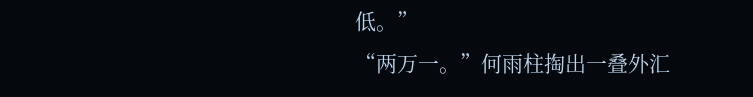低。”
“两万一。”何雨柱掏出一叠外汇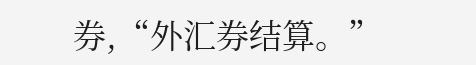券,“外汇券结算。”